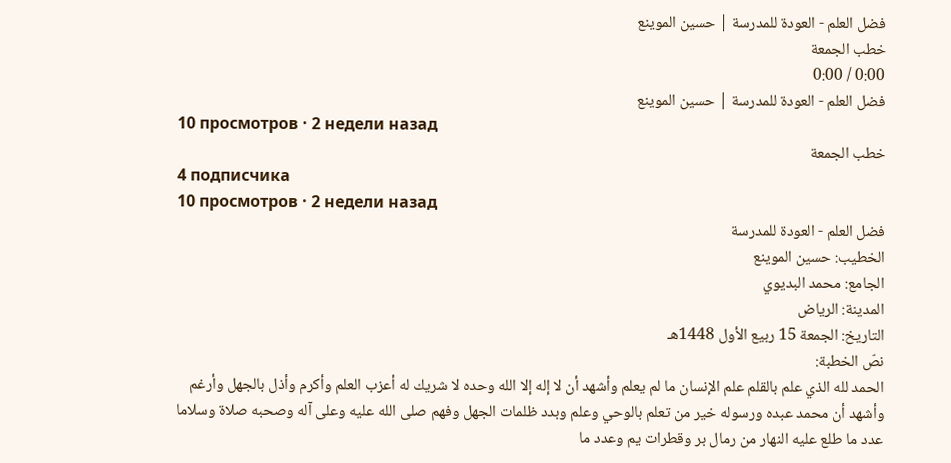فضل العلم - العودة للمدرسة | حسين الموينع
خطب الجمعة
0:00 / 0:00
فضل العلم - العودة للمدرسة | حسين الموينع
10 просмотров · 2 недели назад
خطب الجمعة
4 подписчика
10 просмотров · 2 недели назад
فضل العلم - العودة للمدرسة
الخطيب: حسين الموينع
الجامع: محمد البديوي
المدينة: الرياض
التاريخ: الجمعة 15 ربيع الأول 1448هـ
نصّ الخطبة:
الحمد لله الذي علم بالقلم علم الإنسان ما لم يعلم وأشهد أن لا إله إلا الله وحده لا شريك له أعزب العلم وأكرم وأذل بالجهل وأرغم وأشهد أن محمد عبده ورسوله خير من تعلم بالوحي وعلم وبدد ظلمات الجهل وفهم صلى الله عليه وعلى آله وصحبه صلاة وسلاما عدد ما طلع عليه النهار من رمال بر وقطرات يم وعدد ما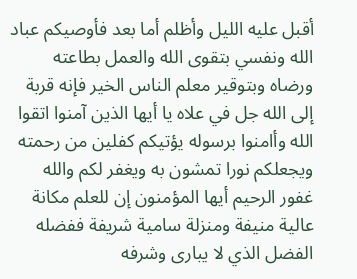أقبل عليه الليل وأظلم أما بعد فأوصيكم عباد الله ونفسي بتقوى الله والعمل بطاعته ورضاه وبتوقير معلم الناس الخير فإنه قربة إلى الله جل في علاه يا أيها الذين آمنوا اتقوا الله وأامنوا برسوله يؤتيكم كفلين من رحمته ويجعلكم نورا تمشون به ويغفر لكم والله غفور الرحيم أيها المؤمنون إن للعلم مكانة عالية منيفة ومنزلة سامية شريفة ففضله الفضل الذي لا يبارى وشرفه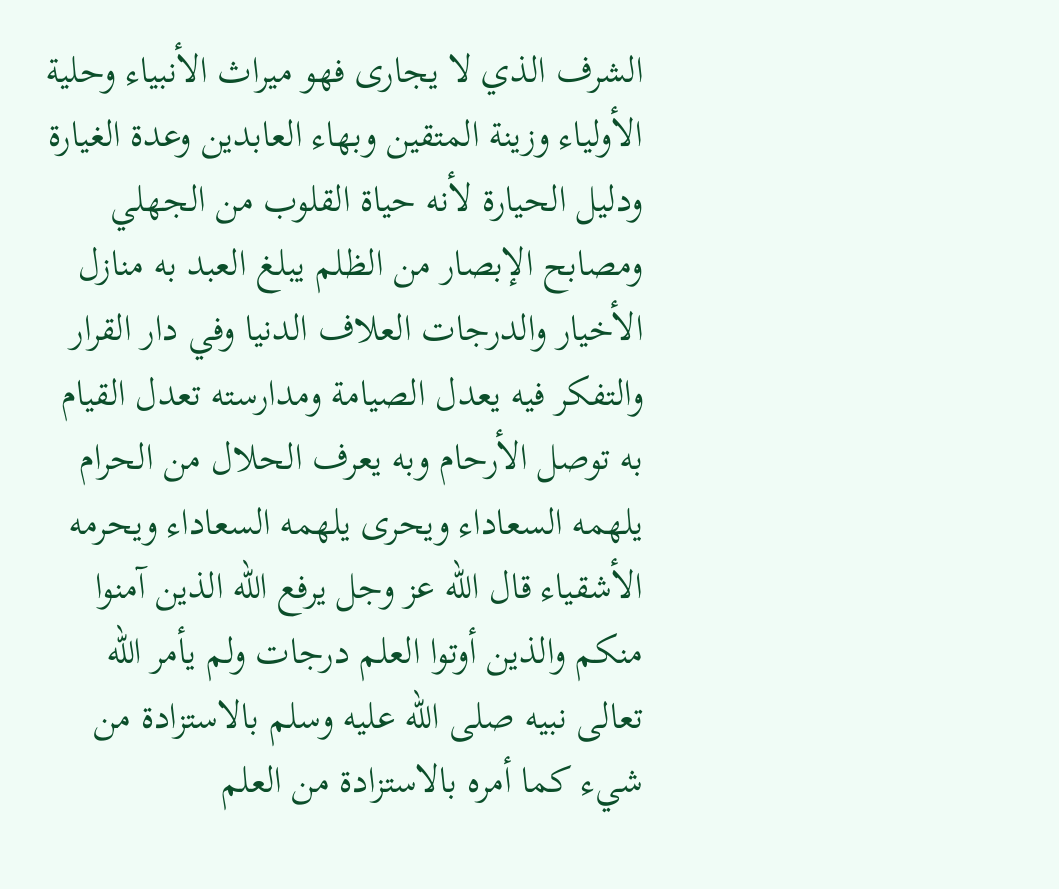الشرف الذي لا يجارى فهو ميراث الأنبياء وحلية الأولياء وزينة المتقين وبهاء العابدين وعدة الغيارة ودليل الحيارة لأنه حياة القلوب من الجهلي ومصابح الإبصار من الظلم يبلغ العبد به منازل الأخيار والدرجات العلاف الدنيا وفي دار القرار والتفكر فيه يعدل الصيامة ومدارسته تعدل القيام به توصل الأرحام وبه يعرف الحلال من الحرام يلهمه السعاداء ويحرى يلهمه السعاداء ويحرمه الأشقياء قال الله عز وجل يرفع الله الذين آمنوا منكم والذين أوتوا العلم درجات ولم يأمر الله تعالى نبيه صلى الله عليه وسلم بالاستزادة من شيء كما أمره بالاستزادة من العلم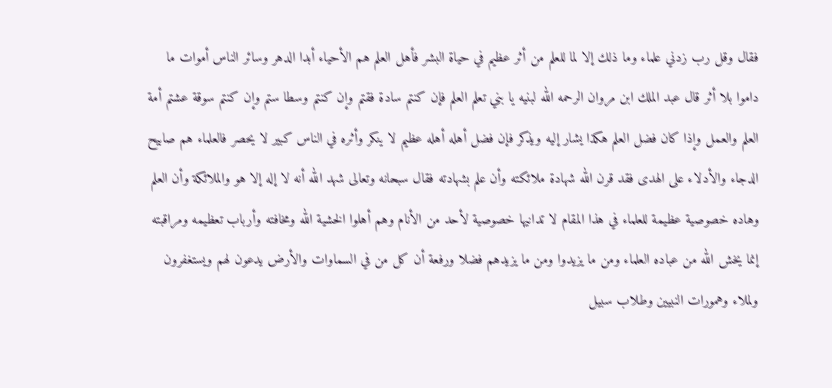فقال وقل رب زدني علماء وما ذلك إلا لما للعلم من أثر عظيم في حياة البشر فأهل العلم هم الأحياء أبدا الدهر وسائر الناس أموات ما داموا بلا أثر قال عبد الملك ابن مروان الرحمه الله لبنيه يا بني تعلم العلم فإن كنتم سادة فقتم وإن كنتم وسطا ستم وإن كنتم سوقة عشتم أمة العلم والعمل وإذا كان فضل العلم هكذا يشار إليه ويذكر فإن فضل أهله أهله عظيم لا ينكر وأثره في الناس كبير لا يحصر فالعلماء هم صابيح الدجاء والأدلاء على الهدى فقد قرن الله شهادة ملائكته وأن علم بشهادته فقال سبحانه وتعالى شهد الله أنه لا إله إلا هو والملائكة وأن العلم وهاده خصوصية عظيمة للعلماء في هذا المقام لا تدانيها خصوصية لأحد من الأنام وهم أهلوا الخشية الله ومخافته وأرباب تعظيمه ومراقبته إنما يخش الله من عباده العلماء ومن ما يزيدوا ومن ما يزيدهم فضلا ورفعة أن كل من في السماوات والأرض يدعون لهم ويستغفرون ولملاء وهمورات النبيين وطلاب سبيل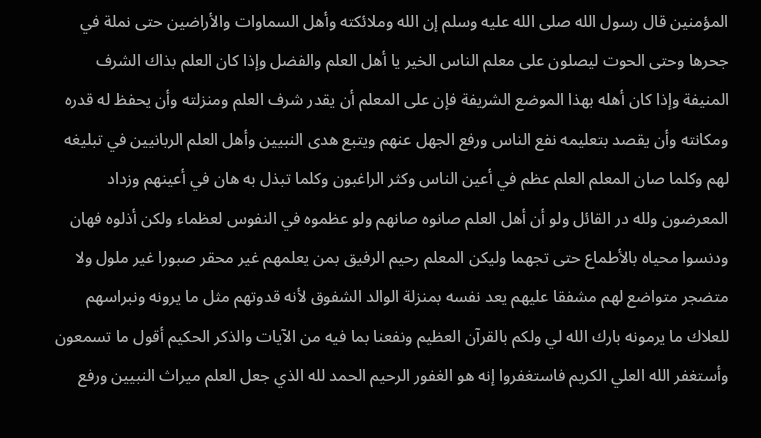المؤمنين قال رسول الله صلى الله عليه وسلم إن الله وملائكته وأهل السماوات والأراضين حتى نملة في جحرها وحتى الحوت ليصلون على معلم الناس الخير يا أهل العلم والفضل وإذا كان العلم بذاك الشرف المنيفة وإذا كان أهله بهذا الموضع الشريفة فإن على المعلم أن يقدر شرف العلم ومنزلته وأن يحفظ له قدره ومكانته وأن يقصد بتعليمه نفع الناس ورفع الجهل عنهم ويتبع هدى النبيين وأهل العلم الربانيين في تبليغه لهم وكلما صان المعلم العلم عظم في أعين الناس وكثر الراغبون وكلما تبذل به هان في أعينهم وزداد المعرضون ولله در القائل ولو أن أهل العلم صانوه صانهم ولو عظموه في النفوس لعظماء ولكن أذلوه فهان ودنسوا محياه بالأطماع حتى تجهما وليكن المعلم رحيم الرفيق بمن يعلمهم غير محقر صبورا غير ملول ولا متضجر متواضع لهم مشفقا عليهم يعد نفسه بمنزلة الوالد الشفوق لأنه قدوتهم مثل ما يرونه ونبراسهم للعلاك ما يرمونه بارك الله لي ولكم بالقرآن العظيم ونفعنا بما فيه من الآيات والذكر الحكيم أقول ما تسمعون وأستغفر الله العلي الكريم فاستغفروا إنه هو الغفور الرحيم الحمد لله الذي جعل العلم ميراث النبيين ورفع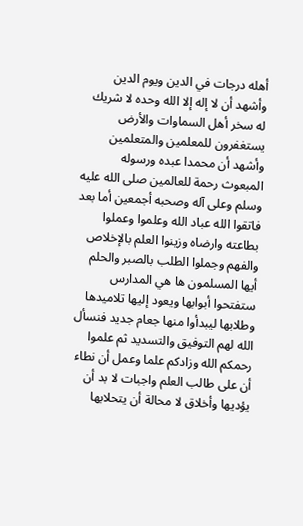أهله درجات في الدين ويوم الدين وأشهد أن لا إله إلا الله وحده لا شريك له سخر أهل السماوات والأرض يستغفرون للمعلمين والمتعلمين وأشهد أن محمدا عبده ورسوله المبعوث رحمة للعالمين صلى الله عليه وسلم وعلى آله وصحبه أجمعين أما بعد فاتقوا الله عباد الله وعلموا وعملوا بطاعته وارضاه وزينوا العلم بالإخلاص والفهم وجملوا الطلب بالصبر والحلم أيها المسلمون ها هي المدارس ستفتحوا أبوابها ويعود إليها تلاميدها وطلابها ليبدأوا منها جعام جديد فنسأل الله لهم التوفيق والتسديد ثم علموا رحمكم الله وزادكم علما وعمل أن نطاء أن على طالب العلم واجبات لا بد أن يؤديها وأخلاق لا محالة أن يتحلابها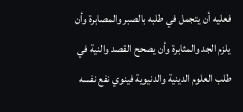فعليه أن يتجمل في طلبه بالصبر والمصابرة وأن يلزم الجد والمثابرة وأن يصحح القصد والنية في طلب العلوم الدينية والدنيوية فينوي نفع نفسه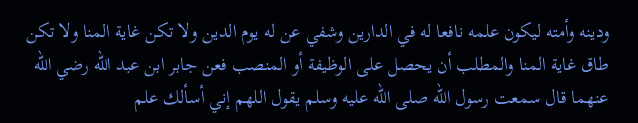ودينه وأمته ليكون علمه نافعا له في الدارين وشفي عن له يوم الدين ولا تكن غاية المنا ولا تكن طاق غاية المنا والمطلب أن يحصل على الوظيفة أو المنصب فعن جابر ابن عبد الله رضي الله عنهما قال سمعت رسول الله صلى الله عليه وسلم يقول اللهم إني أسألك علم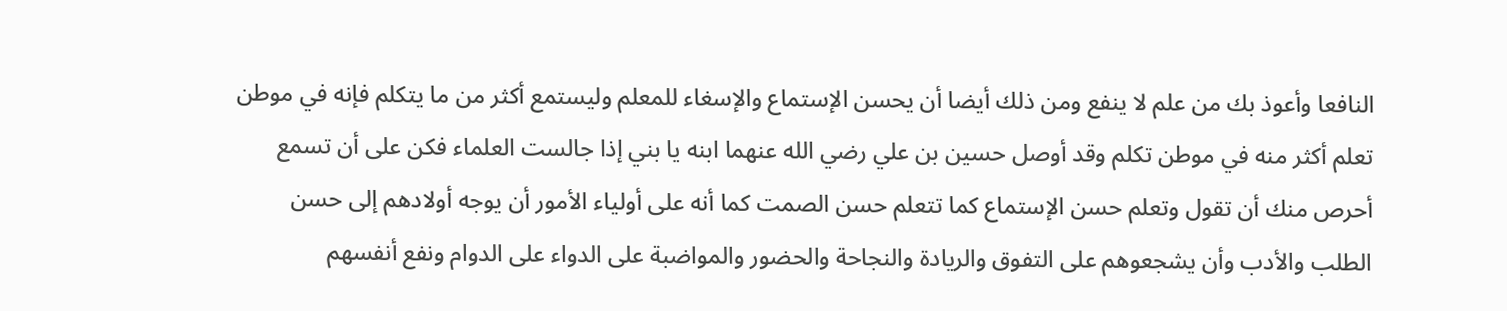النافعا وأعوذ بك من علم لا ينفع ومن ذلك أيضا أن يحسن الإستماع والإسغاء للمعلم وليستمع أكثر من ما يتكلم فإنه في موطن تعلم أكثر منه في موطن تكلم وقد أوصل حسين بن علي رضي الله عنهما ابنه يا بني إذا جالست العلماء فكن على أن تسمع أحرص منك أن تقول وتعلم حسن الإستماع كما تتعلم حسن الصمت كما أنه على أولياء الأمور أن يوجه أولادهم إلى حسن الطلب والأدب وأن يشجعوهم على التفوق والريادة والنجاحة والحضور والمواضبة على الدواء على الدوام ونفع أنفسهم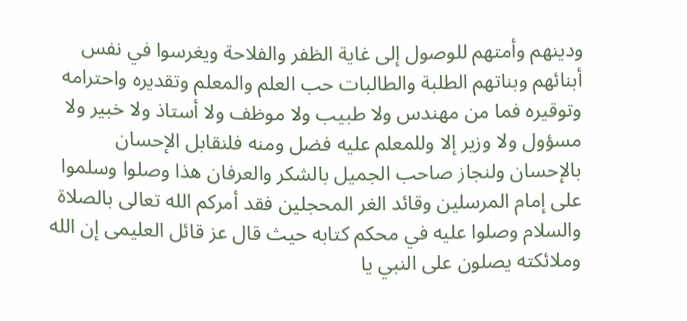ودينهم وأمتهم للوصول إلى غاية الظفر والفلاحة ويغرسوا في نفس أبنائهم وبناتهم الطلبة والطالبات حب العلم والمعلم وتقديره واحترامه وتوقيره فما من مهندس ولا طبيب ولا موظف ولا أستاذ ولا خبير ولا مسؤول ولا وزير إلا وللمعلم عليه فضل ومنه فلنقابل الإحسان بالإحسان ولنجاز صاحب الجميل بالشكر والعرفان هذا وصلوا وسلموا على إمام المرسلين وقائد الغر المحجلين فقد أمركم الله تعالى بالصلاة والسلام وصلوا عليه في محكم كتابه حيث قال عز قائل العليمى إن الله وملائكته يصلون على النبي يا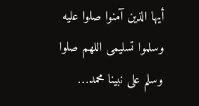أيها الذين آمنوا صلوا عليه وسلموا تسليمى اللهم صلوا وسلم على نبينا محمد…